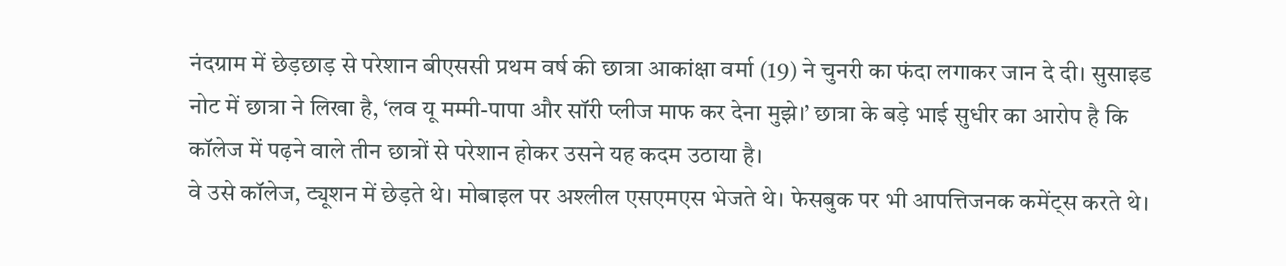नंदग्राम में छेड़छाड़ से परेशान बीएससी प्रथम वर्ष की छात्रा आकांक्षा वर्मा (19) ने चुनरी का फंदा लगाकर जान दे दी। सुसाइड नोट में छात्रा ने लिखा है, ‘लव यू मम्मी-पापा और सॉरी प्लीज माफ कर देना मुझे।’ छात्रा के बड़े भाई सुधीर का आरोप है कि कॉलेज में पढ़ने वाले तीन छात्रों से परेशान होकर उसने यह कदम उठाया है।
वे उसे कॉलेज, ट्यूशन में छेड़ते थे। मोबाइल पर अश्लील एसएमएस भेजते थे। फेसबुक पर भी आपत्तिजनक कमेंट्स करते थे।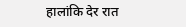हालांकि देर रात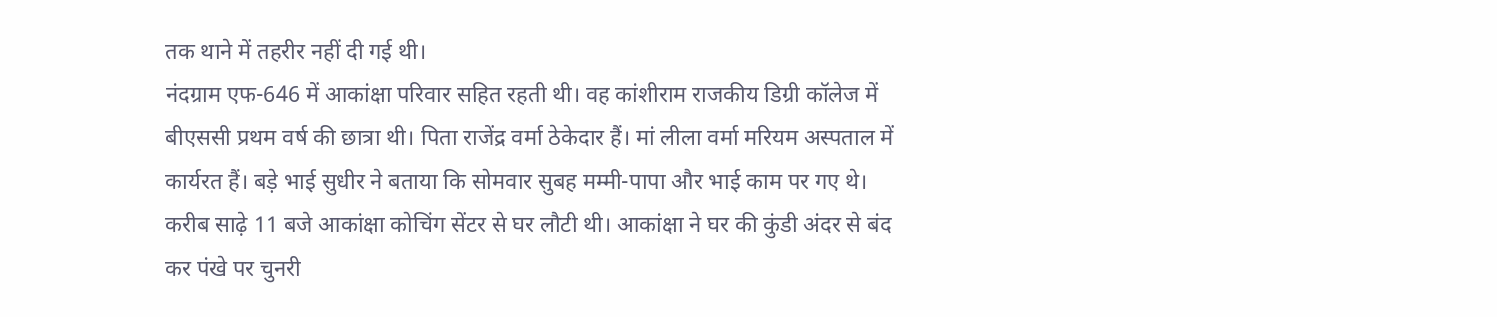तक थाने में तहरीर नहीं दी गई थी।
नंदग्राम एफ-646 में आकांक्षा परिवार सहित रहती थी। वह कांशीराम राजकीय डिग्री कॉलेज में बीएससी प्रथम वर्ष की छात्रा थी। पिता राजेंद्र वर्मा ठेकेदार हैं। मां लीला वर्मा मरियम अस्पताल में कार्यरत हैं। बड़े भाई सुधीर ने बताया कि सोमवार सुबह मम्मी-पापा और भाई काम पर गए थे।
करीब साढ़े 11 बजे आकांक्षा कोचिंग सेंटर से घर लौटी थी। आकांक्षा ने घर की कुंडी अंदर से बंद कर पंखे पर चुनरी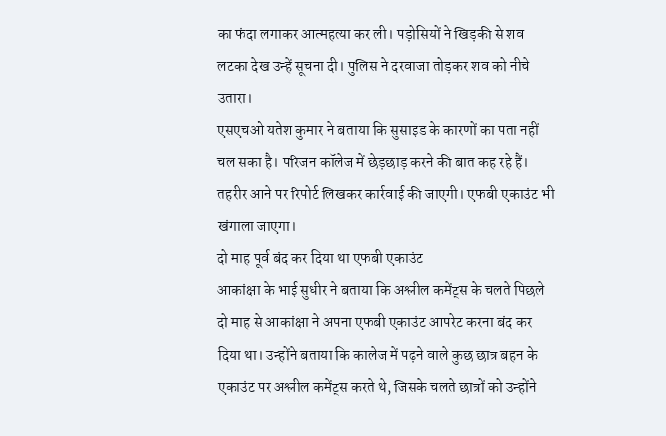का फंदा लगाकर आत्महत्या कर ली। पड़ोसियों ने खिड़की से शव लटका देख उन्हें सूचना दी। पुलिस ने दरवाजा तोड़कर शव को नीचे उतारा।
एसएचओ यतेश कुमार ने बताया कि सुसाइड के कारणों का पता नहीं चल सका है। परिजन कॉलेज में छेड़छाड़ करने की बात कह रहे हैं। तहरीर आने पर रिपोर्ट लिखकर कार्रवाई की जाएगी। एफबी एकाउंट भी खंगाला जाएगा।
दो माह पूर्व बंद कर दिया था एफबी एकाउंट
आकांक्षा के भाई सुधीर ने बताया कि अश्लील कमेंट्स के चलते पिछले दो माह से आकांक्षा ने अपना एफबी एकाउंट आपरेट करना बंद कर दिया था। उन्होंने बताया कि कालेज में पढ़ने वाले कुछ छात्र बहन के एकाउंट पर अश्लील कमेंट्स करते थे, जिसके चलते छात्रों को उन्होंने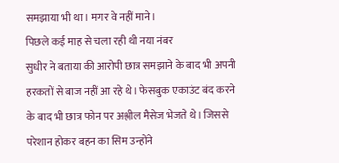समझाया भी था। मगर वे नहीं माने।
पिछले कई माह से चला रही थी नया नंबर
सुधीर ने बताया की आरोपी छात्र समझाने के बाद भी अपनी हरकतों से बाज नहीं आ रहे थे। फेसबुक एकाउंट बंद करने के बाद भी छात्र फोन पर अश्लील मैसेज भेजते थे। जिससे परेशान होकर बहन का सिम उन्होंने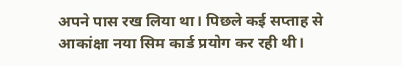अपने पास रख लिया था। पिछले कई सप्ताह से आकांक्षा नया सिम कार्ड प्रयोग कर रही थी।